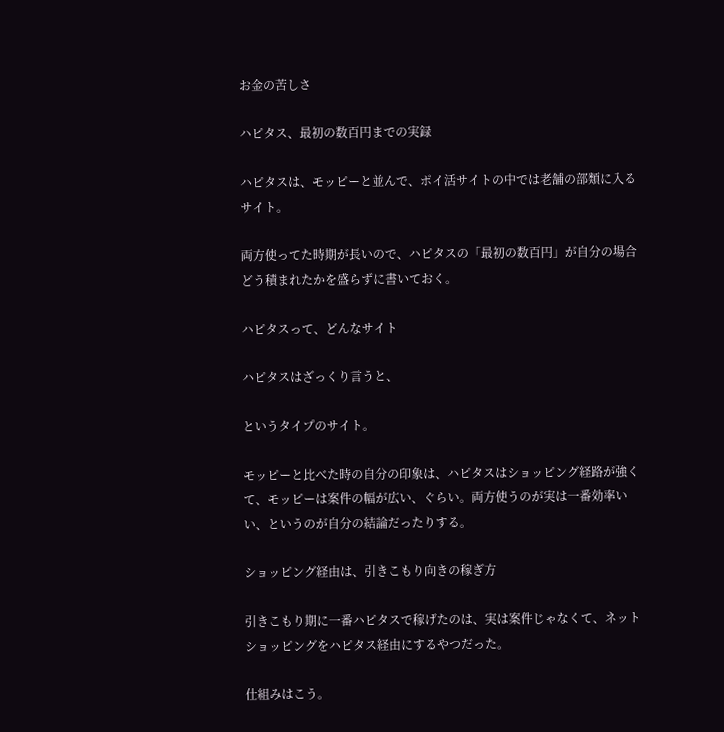お金の苦しさ

ハピタス、最初の数百円までの実録

ハピタスは、モッピーと並んで、ポイ活サイトの中では老舗の部類に入るサイト。

両方使ってた時期が長いので、ハピタスの「最初の数百円」が自分の場合どう積まれたかを盛らずに書いておく。

ハピタスって、どんなサイト

ハピタスはざっくり言うと、

というタイプのサイト。

モッピーと比べた時の自分の印象は、ハピタスはショッピング経路が強くて、モッピーは案件の幅が広い、ぐらい。両方使うのが実は一番効率いい、というのが自分の結論だったりする。

ショッピング経由は、引きこもり向きの稼ぎ方

引きこもり期に一番ハピタスで稼げたのは、実は案件じゃなくて、ネットショッピングをハピタス経由にするやつだった。

仕組みはこう。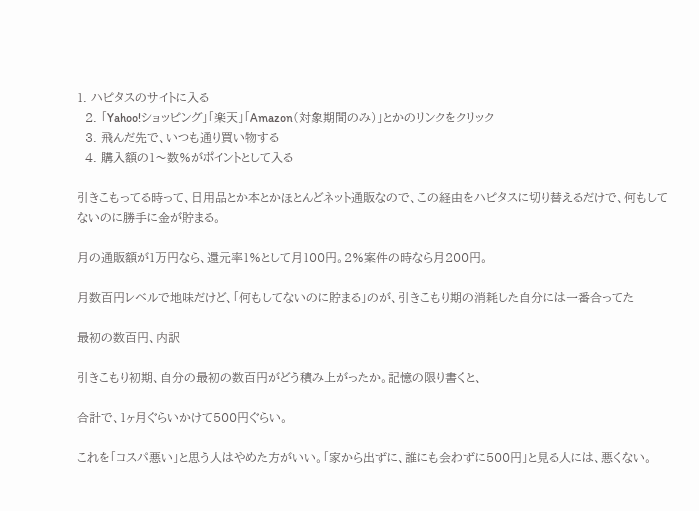1. ハピタスのサイトに入る
  2. 「Yahoo!ショッピング」「楽天」「Amazon(対象期間のみ)」とかのリンクをクリック
  3. 飛んだ先で、いつも通り買い物する
  4. 購入額の1〜数%がポイントとして入る

引きこもってる時って、日用品とか本とかほとんどネット通販なので、この経由をハピタスに切り替えるだけで、何もしてないのに勝手に金が貯まる。

月の通販額が1万円なら、還元率1%として月100円。2%案件の時なら月200円。

月数百円レベルで地味だけど、「何もしてないのに貯まる」のが、引きこもり期の消耗した自分には一番合ってた

最初の数百円、内訳

引きこもり初期、自分の最初の数百円がどう積み上がったか。記憶の限り書くと、

合計で、1ヶ月ぐらいかけて500円ぐらい。

これを「コスパ悪い」と思う人はやめた方がいい。「家から出ずに、誰にも会わずに500円」と見る人には、悪くない。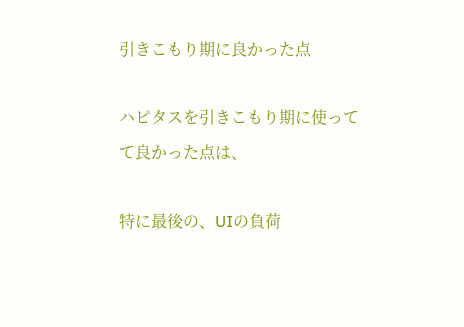引きこもり期に良かった点

ハピタスを引きこもり期に使ってて良かった点は、

特に最後の、UIの負荷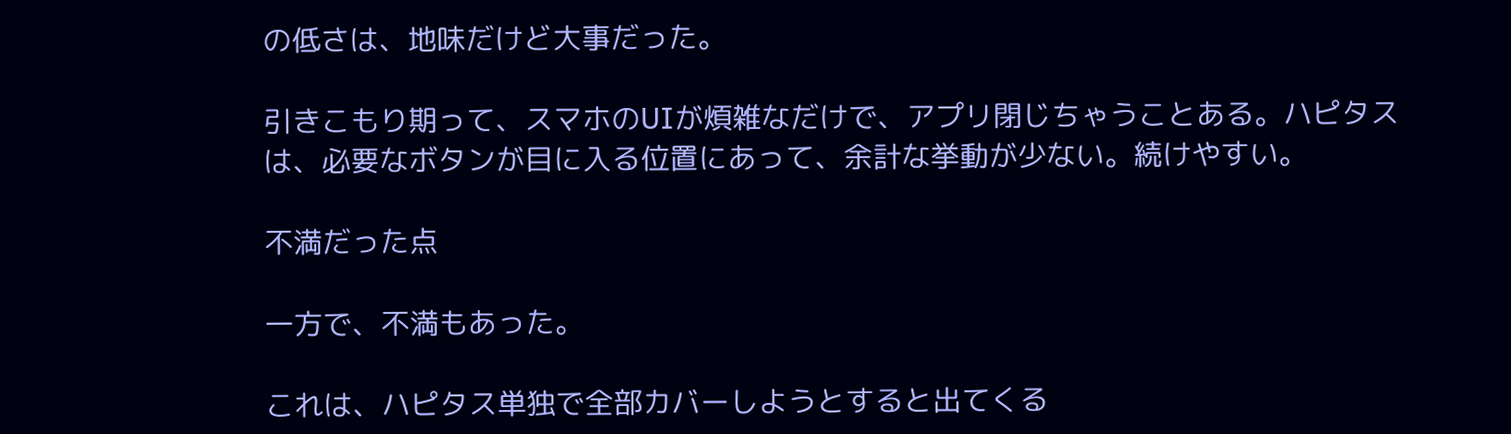の低さは、地味だけど大事だった。

引きこもり期って、スマホのUIが煩雑なだけで、アプリ閉じちゃうことある。ハピタスは、必要なボタンが目に入る位置にあって、余計な挙動が少ない。続けやすい。

不満だった点

一方で、不満もあった。

これは、ハピタス単独で全部カバーしようとすると出てくる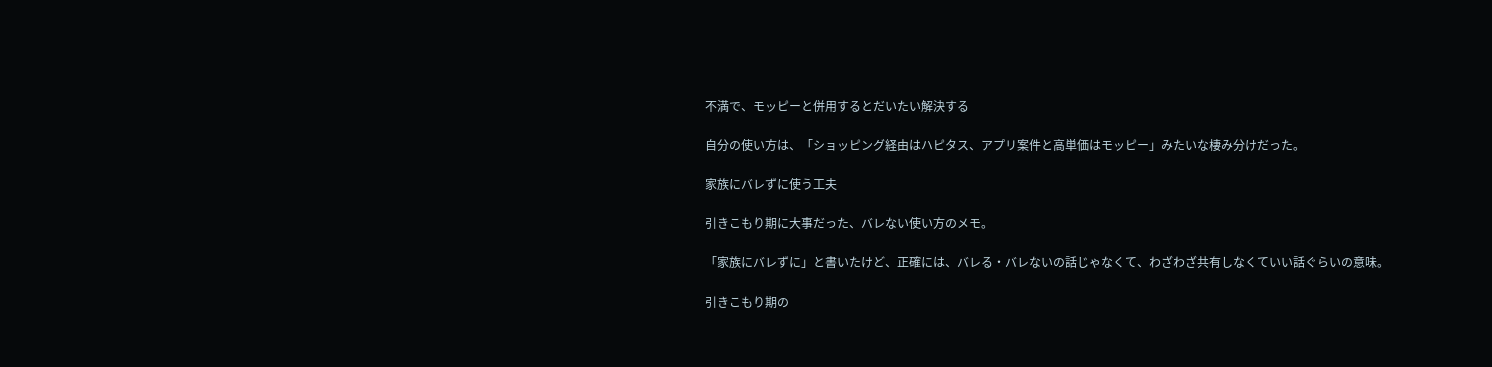不満で、モッピーと併用するとだいたい解決する

自分の使い方は、「ショッピング経由はハピタス、アプリ案件と高単価はモッピー」みたいな棲み分けだった。

家族にバレずに使う工夫

引きこもり期に大事だった、バレない使い方のメモ。

「家族にバレずに」と書いたけど、正確には、バレる・バレないの話じゃなくて、わざわざ共有しなくていい話ぐらいの意味。

引きこもり期の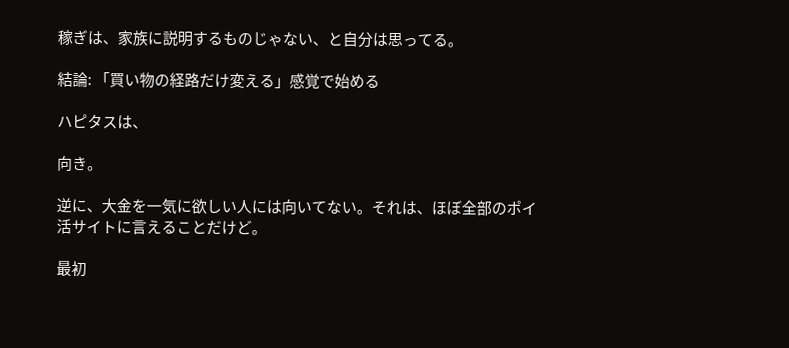稼ぎは、家族に説明するものじゃない、と自分は思ってる。

結論: 「買い物の経路だけ変える」感覚で始める

ハピタスは、

向き。

逆に、大金を一気に欲しい人には向いてない。それは、ほぼ全部のポイ活サイトに言えることだけど。

最初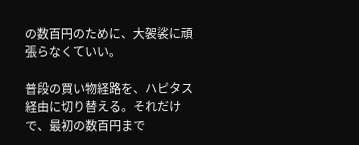の数百円のために、大袈裟に頑張らなくていい。

普段の買い物経路を、ハピタス経由に切り替える。それだけで、最初の数百円まで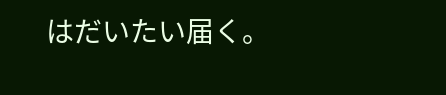はだいたい届く。